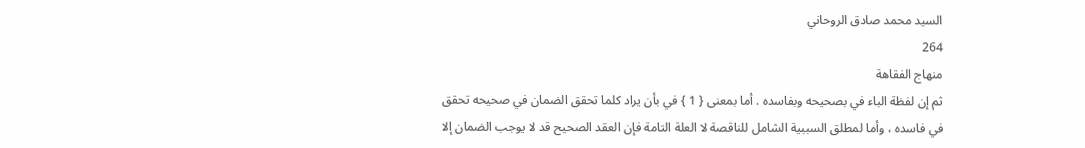السيد محمد صادق الروحاني
264
منهاج الفقاهة
ثم إن لفظة الباء في بصحيحه وبفاسده . أما بمعنى { 1 } في بأن يراد كلما تحقق الضمان في صحيحه تحقق في فاسده ، وأما لمطلق السببية الشامل للناقصة لا العلة التامة فإن العقد الصحيح قد لا يوجب الضمان إلا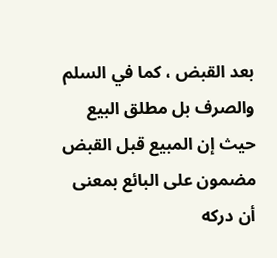بعد القبض ، كما في السلم والصرف بل مطلق البيع حيث إن المبيع قبل القبض مضمون على البائع بمعنى أن دركه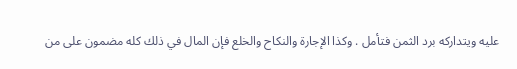عليه ويتداركه برد الثمن فتأمل . وكذا الإجارة والنكاح والخلع فإن المال في ذلك كله مضمون على من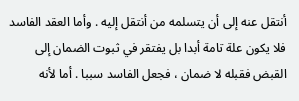أنتقل عنه إلى أن يتسلمه من أنتقل إليه . وأما العقد الفاسد فلا يكون علة تامة أبدا بل يفتقر في ثبوت الضمان إلى القبض فقبله لا ضمان ، فجعل الفاسد سببا . أما لأنه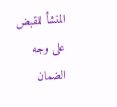المنشأ للقبض على وجه الضمان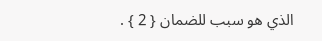الذي هو سبب للضمان { 2 } .